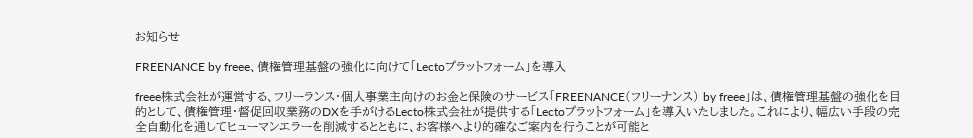お知らせ

FREENANCE by freee、債権管理基盤の強化に向けて「Lectoプラットフォーム」を導入

freee株式会社が運営する、フリーランス・個人事業主向けのお金と保険のサービス「FREENANCE(フリーナンス) by freee」は、債権管理基盤の強化を目的として、債権管理・督促回収業務のDXを手がけるLecto株式会社が提供する「Lectoプラットフォーム」を導入いたしました。これにより、幅広い手段の完全自動化を通してヒューマンエラーを削減するとともに、お客様へより的確なご案内を行うことが可能と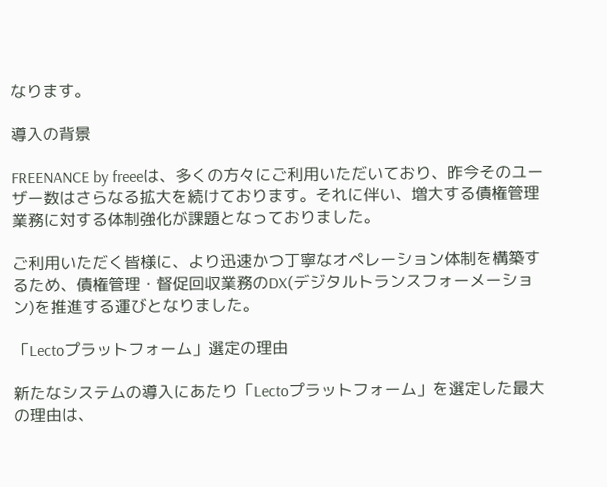なります。

導入の背景

FREENANCE by freeeは、多くの方々にご利用いただいており、昨今そのユーザー数はさらなる拡大を続けております。それに伴い、増大する債権管理業務に対する体制強化が課題となっておりました。

ご利用いただく皆様に、より迅速かつ丁寧なオペレーション体制を構築するため、債権管理・督促回収業務のDX(デジタルトランスフォーメーション)を推進する運びとなりました。

「Lectoプラットフォーム」選定の理由

新たなシステムの導入にあたり「Lectoプラットフォーム」を選定した最大の理由は、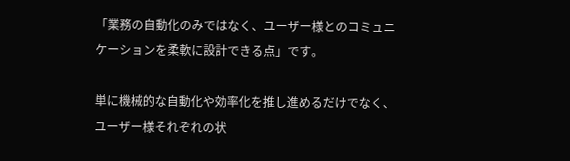「業務の自動化のみではなく、ユーザー様とのコミュニケーションを柔軟に設計できる点」です。

単に機械的な自動化や効率化を推し進めるだけでなく、ユーザー様それぞれの状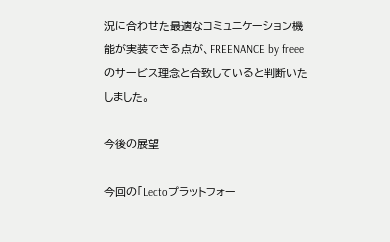況に合わせた最適なコミュニケーション機能が実装できる点が、FREENANCE by freeeのサービス理念と合致していると判断いたしました。

今後の展望

今回の「Lectoプラットフォー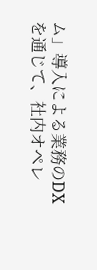ム」導入による業務のDXを通じて、社内オペレ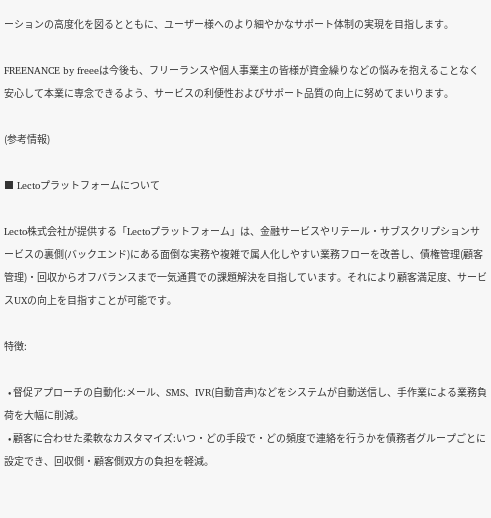ーションの高度化を図るとともに、ユーザー様へのより細やかなサポート体制の実現を目指します。

FREENANCE by freeeは今後も、フリーランスや個人事業主の皆様が資金繰りなどの悩みを抱えることなく安心して本業に専念できるよう、サービスの利便性およびサポート品質の向上に努めてまいります。

(参考情報)

■ Lectoプラットフォームについて

Lecto株式会社が提供する「Lectoプラットフォーム」は、金融サービスやリテール・サブスクリプションサービスの裏側(バックエンド)にある面倒な実務や複雑で属人化しやすい業務フローを改善し、債権管理(顧客管理)・回収からオフバランスまで一気通貫での課題解決を目指しています。それにより顧客満足度、サービスUXの向上を目指すことが可能です。

特徴:

  • 督促アプローチの自動化:メール、SMS、IVR(自動音声)などをシステムが自動送信し、手作業による業務負荷を大幅に削減。
  • 顧客に合わせた柔軟なカスタマイズ:いつ・どの手段で・どの頻度で連絡を行うかを債務者グループごとに設定でき、回収側・顧客側双方の負担を軽減。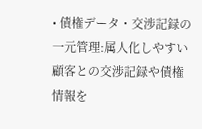• 債権データ・交渉記録の一元管理:属人化しやすい顧客との交渉記録や債権情報を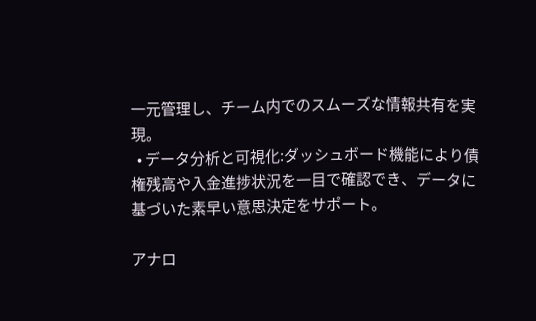一元管理し、チーム内でのスムーズな情報共有を実現。
  • データ分析と可視化:ダッシュボード機能により債権残高や入金進捗状況を一目で確認でき、データに基づいた素早い意思決定をサポート。

アナロ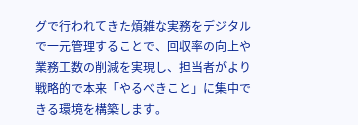グで行われてきた煩雑な実務をデジタルで一元管理することで、回収率の向上や業務工数の削減を実現し、担当者がより戦略的で本来「やるべきこと」に集中できる環境を構築します。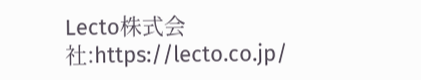Lecto株式会社:https://lecto.co.jp/